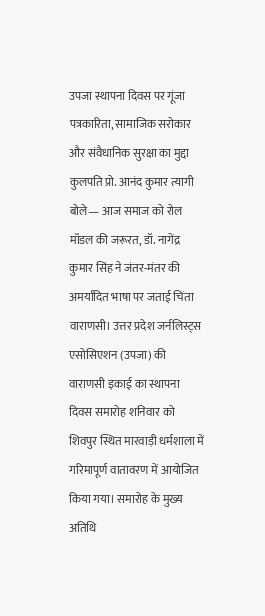उपजा स्थापना दिवस पर गूंजा पत्रकारिता, सामाजिक सरोकार और संवैधानिक सुरक्षा का मुद्दा
कुलपति प्रो. आनंद कुमार त्यागी बोले— आज समाज को रोल मॉडल की जरूरत, डॉ. नागेंद्र कुमार सिंह ने जंतर-मंतर की अमर्यादित भाषा पर जताई चिंता
वाराणसी। उत्तर प्रदेश जर्नलिस्ट्स एसोसिएशन (उपजा) की वाराणसी इकाई का स्थापना दिवस समारोह शनिवार को शिवपुर स्थित मारवाड़ी धर्मशाला में गरिमापूर्ण वातावरण में आयोजित किया गया। समारोह के मुख्य अतिथि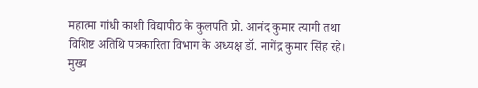महात्मा गांधी काशी विद्यापीठ के कुलपति प्रो. आनंद कुमार त्यागी तथा विशिष्ट अतिथि पत्रकारिता विभाग के अध्यक्ष डॉ. नागेंद्र कुमार सिंह रहे।
मुख्य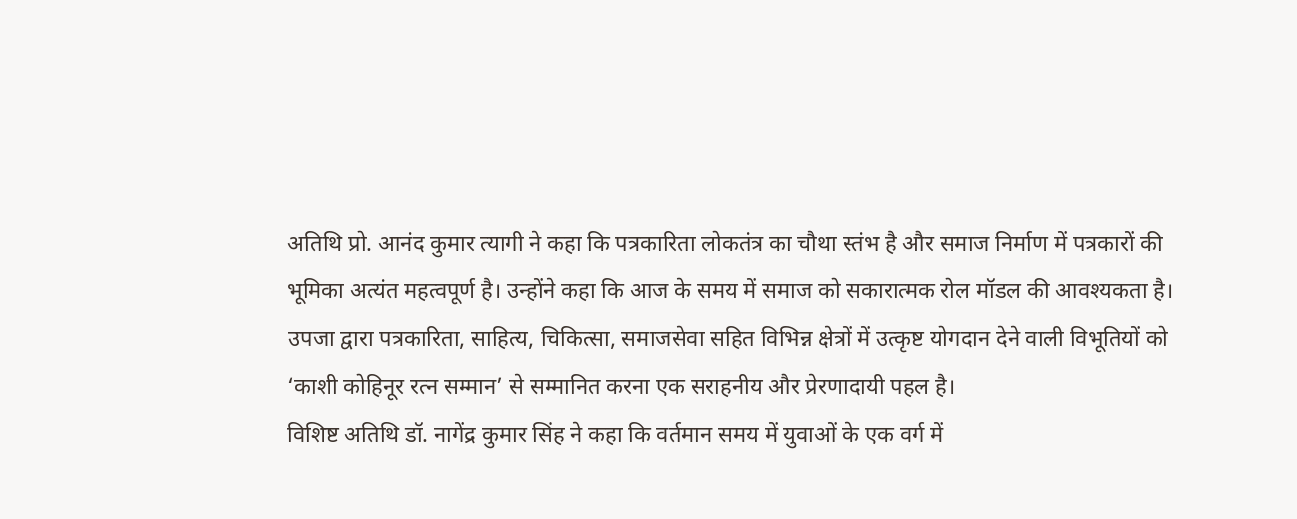अतिथि प्रो. आनंद कुमार त्यागी ने कहा कि पत्रकारिता लोकतंत्र का चौथा स्तंभ है और समाज निर्माण में पत्रकारों की भूमिका अत्यंत महत्वपूर्ण है। उन्होंने कहा कि आज के समय में समाज को सकारात्मक रोल मॉडल की आवश्यकता है। उपजा द्वारा पत्रकारिता, साहित्य, चिकित्सा, समाजसेवा सहित विभिन्न क्षेत्रों में उत्कृष्ट योगदान देने वाली विभूतियों को ‘काशी कोहिनूर रत्न सम्मान’ से सम्मानित करना एक सराहनीय और प्रेरणादायी पहल है।
विशिष्ट अतिथि डॉ. नागेंद्र कुमार सिंह ने कहा कि वर्तमान समय में युवाओं के एक वर्ग में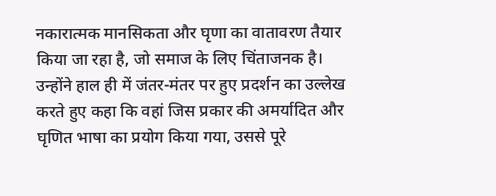नकारात्मक मानसिकता और घृणा का वातावरण तैयार किया जा रहा है, जो समाज के लिए चिंताजनक है। उन्होंने हाल ही में जंतर-मंतर पर हुए प्रदर्शन का उल्लेख करते हुए कहा कि वहां जिस प्रकार की अमर्यादित और घृणित भाषा का प्रयोग किया गया, उससे पूरे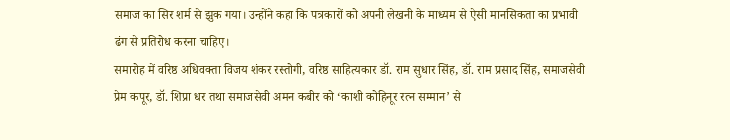समाज का सिर शर्म से झुक गया। उन्होंने कहा कि पत्रकारों को अपनी लेखनी के माध्यम से ऐसी मानसिकता का प्रभावी ढंग से प्रतिरोध करना चाहिए।
समारोह में वरिष्ठ अधिवक्ता विजय शंकर रस्तोगी, वरिष्ठ साहित्यकार डॉ. राम सुधार सिंह, डॉ. राम प्रसाद सिंह, समाजसेवी प्रेम कपूर, डॉ. शिप्रा धर तथा समाजसेवी अमन कबीर को ‘काशी कोहिनूर रत्न सम्मान’ से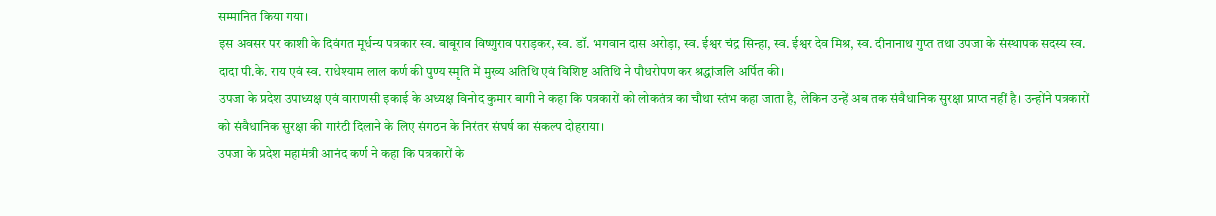सम्मानित किया गया।
इस अवसर पर काशी के दिवंगत मूर्धन्य पत्रकार स्व. बाबूराव विष्णुराव पराड़कर, स्व. डॉ. भगवान दास अरोड़ा, स्व. ईश्वर चंद्र सिन्हा, स्व. ईश्वर देव मिश्र, स्व. दीनानाथ गुप्त तथा उपजा के संस्थापक सदस्य स्व. दादा पी.के. राय एवं स्व. राधेश्याम लाल कर्ण की पुण्य स्मृति में मुख्य अतिथि एवं विशिष्ट अतिथि ने पौधरोपण कर श्रद्धांजलि अर्पित की।
उपजा के प्रदेश उपाध्यक्ष एवं वाराणसी इकाई के अध्यक्ष विनोद कुमार बागी ने कहा कि पत्रकारों को लोकतंत्र का चौथा स्तंभ कहा जाता है, लेकिन उन्हें अब तक संवैधानिक सुरक्षा प्राप्त नहीं है। उन्होंने पत्रकारों को संवैधानिक सुरक्षा की गारंटी दिलाने के लिए संगठन के निरंतर संघर्ष का संकल्प दोहराया।
उपजा के प्रदेश महामंत्री आनंद कर्ण ने कहा कि पत्रकारों के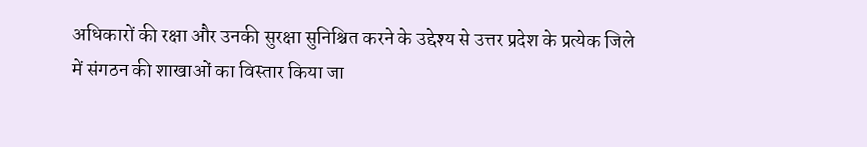अधिकारों की रक्षा और उनकी सुरक्षा सुनिश्चित करने के उद्देश्य से उत्तर प्रदेश के प्रत्येक जिले में संगठन की शाखाओं का विस्तार किया जा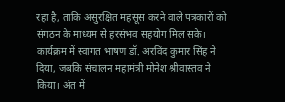रहा है, ताकि असुरक्षित महसूस करने वाले पत्रकारों को संगठन के माध्यम से हरसंभव सहयोग मिल सके।
कार्यक्रम में स्वागत भाषण डॉ. अरविंद कुमार सिंह ने दिया, जबकि संचालन महामंत्री मोनेश श्रीवास्तव ने किया। अंत में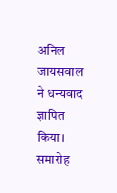अनिल जायसवाल ने धन्यवाद ज्ञापित किया। समारोह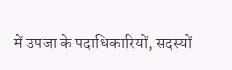में उपजा के पदाधिकारियों, सदस्यों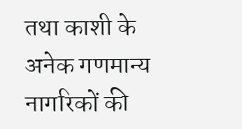तथा काशी के अनेक गणमान्य नागरिकों की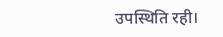उपस्थिति रही।